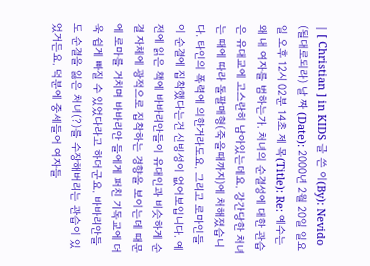| [ Christian ] in KIDS 글 쓴 이(By): Nevido (될대로되라) 날 짜 (Date): 2000년 2월 20일 일요일 오후 12시 02분 14초 제 목(Title): Re: 예수는 왜 내 여자를 범하는가. 처녀의 순결성에 대한 관습은 유대교에 고스란히 남아있는데요. 강간당한 처녀는 때에 따라 돌팔매형(죽을때까지)에 처해졌습니다. 타인의 폭력에 의한거라도요. 그리고 로마인들이 순결에 집착했다는건 신빙성이 없어보입니다. 예전에 읽은 책에 바바리안들이 유대인과 비슷하게 순결 자체에 광적으로 집착하는 경향을 보이는데 때문에 로마를 거치며 바바리안 들에게 퍼친 기독교에 더욱 쉽게 빠질 수 있었다라고 하더군요. 바바리안들도 순결을 잃은 처녀(?)를 수장해버리는 관습이 있었거든요. 덕분에 중세들어 여자들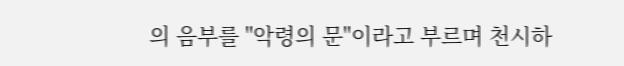의 음부를 "악령의 문"이라고 부르며 천시하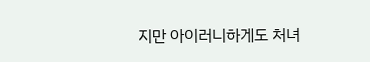지만 아이러니하게도 처녀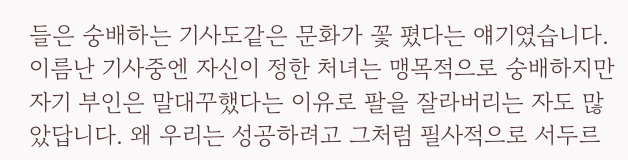들은 숭배하는 기사도같은 문화가 꽃 폈다는 얘기였습니다. 이름난 기사중엔 자신이 정한 처녀는 맹목적으로 숭배하지만 자기 부인은 말대꾸했다는 이유로 팔을 잘라버리는 자도 많았답니다. 왜 우리는 성공하려고 그처럼 필사적으로 서두르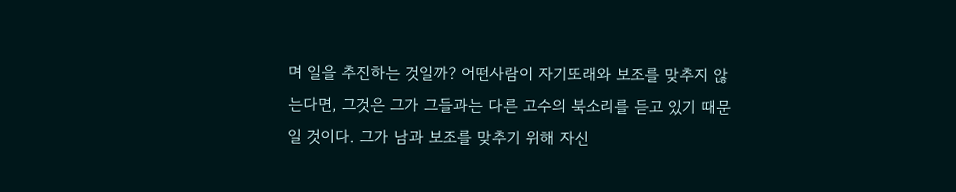며 일을 추진하는 것일까? 어떤사람이 자기또래와 보조를 맞추지 않는다면, 그것은 그가 그들과는 다른 고수의 북소리를 듣고 있기 때문일 것이다. 그가 남과 보조를 맞추기 위해 자신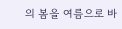의 봄을 여름으로 바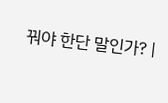꿔야 한단 말인가? |